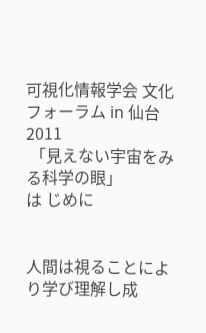可視化情報学会 文化フォーラム in 仙台 2011
 「見えない宇宙をみる科学の眼」
は じめに


人間は視ることにより学び理解し成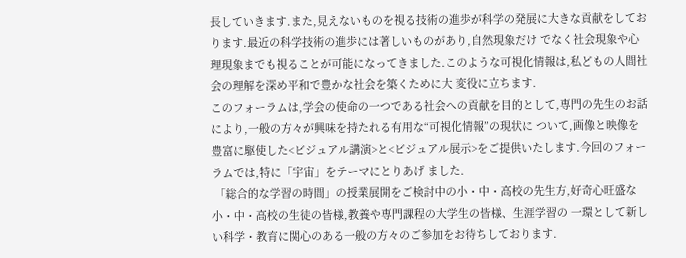長していきます.また,見えないものを視る技術の進歩が科学の発展に大きな貢献をしております.最近の科学技術の進歩には著しいものがあり,自然現象だけ でなく社会現象や心理現象までも視ることが可能になってきました.このような可視化情報は,私どもの人間社会の理解を深め平和で豊かな社会を築くために大 変役に立ちます.
このフォーラムは,学会の使命の一つである社会への貢献を目的として,専門の先生のお話により,一般の方々が興味を持たれる有用な“可視化情報”の現状に ついて,画像と映像を豊富に駆使した<ビジュアル講演>と<ビジュアル展示>をご提供いたします.今回のフォーラムでは,特に「宇宙」をテーマにとりあげ ました.
 「総合的な学習の時間」の授業展開をご検討中の小・中・高校の先生方,好奇心旺盛な小・中・高校の生徒の皆様,教養や専門課程の大学生の皆様、生涯学習の 一環として新しい科学・教育に関心のある一般の方々のご参加をお待ちしております.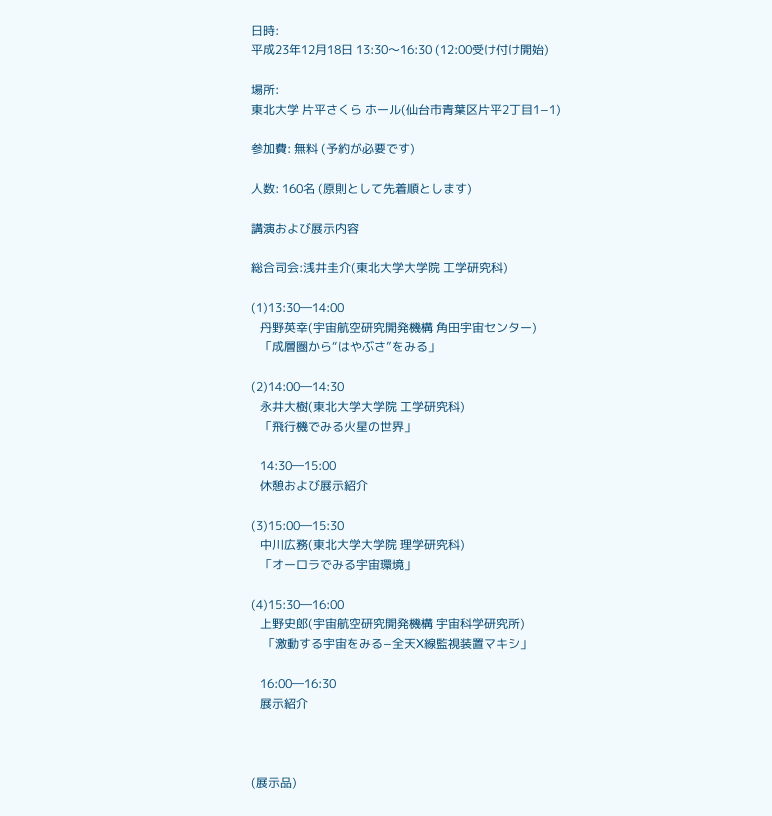日時:
平成23年12月18日 13:30〜16:30 (12:00受け付け開始)

場所:
東北大学 片平さくら ホール(仙台市青葉区片平2丁目1−1)

参加費: 無料 (予約が必要です)

人数: 160名 (原則として先着順とします)

講演および展示内容

総合司会:浅井圭介(東北大学大学院 工学研究科)

(1)13:30―14:00
   丹野英幸(宇宙航空研究開発機構 角田宇宙センター)
   「成層圏から“はやぶさ”をみる」

(2)14:00―14:30
   永井大樹(東北大学大学院 工学研究科)
   「飛行機でみる火星の世界」

   14:30―15:00
   休憩および展示紹介

(3)15:00―15:30
   中川広務(東北大学大学院 理学研究科)
   「オーロラでみる宇宙環境」

(4)15:30―16:00
   上野史郎(宇宙航空研究開発機構 宇宙科学研究所)
    「激動する宇宙をみる−全天X線監視装置マキシ」

   16:00―16:30
   展示紹介



(展示品)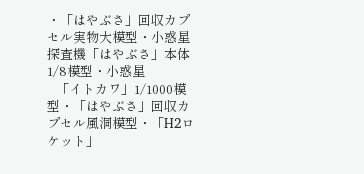・「はやぶさ」回収カプセル実物大模型・小惑星探査機「はやぶさ」本体1/8模型・小惑星
   「イトカワ」1/1000模型・「はやぶさ」回収カプセル風洞模型・「H2ロケット」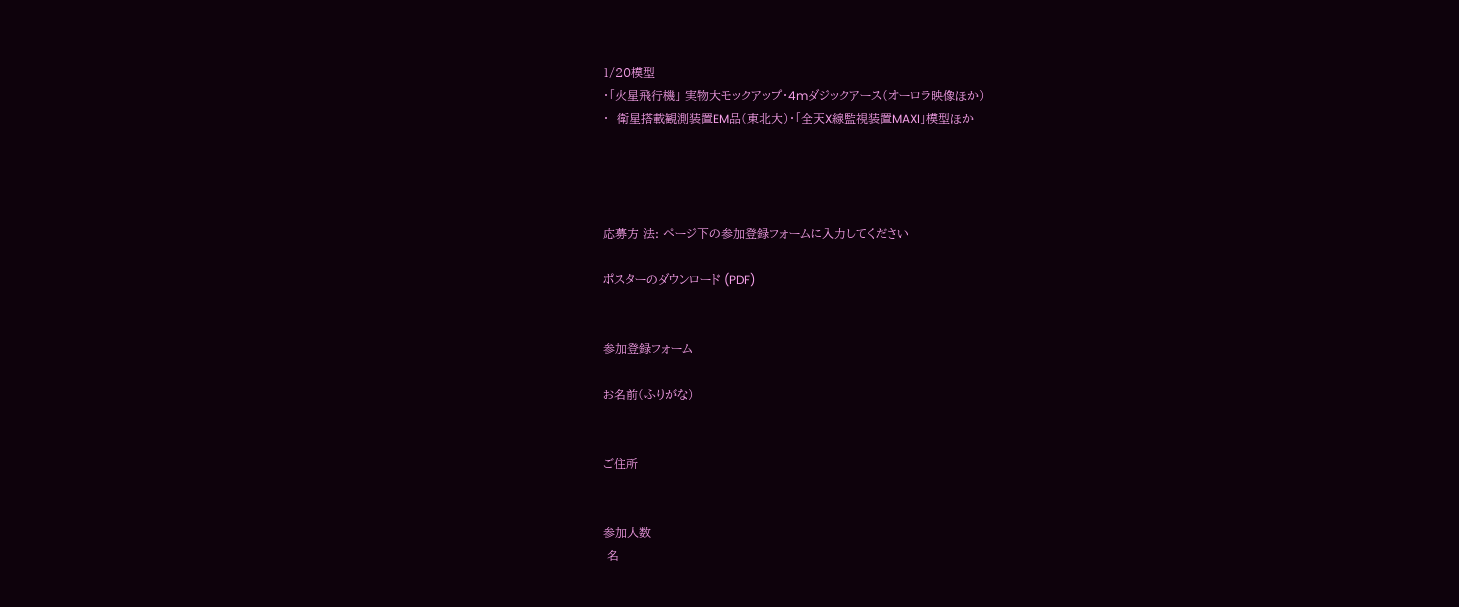1/20模型
・「火星飛行機」 実物大モックアップ・4mダジックアース(オーロラ映像ほか)
・  衛星搭載観測装置EM品(東北大)・「全天X線監視装置MAXI」模型ほか




応募方 法: ページ下の参加登録フォームに入力してください

ポスターのダウンロード (PDF)


参加登録フォーム

お名前(ふりがな)


ご住所


参加人数
 名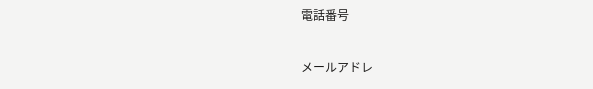電話番号


メールアドレ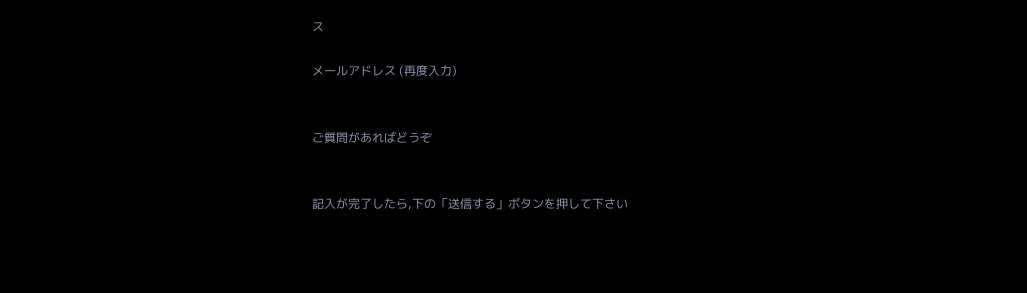ス

メールアドレス (再度入力)


ご質問があればどうぞ


記入が完了したら,下の「送信する」ボタンを押して下さい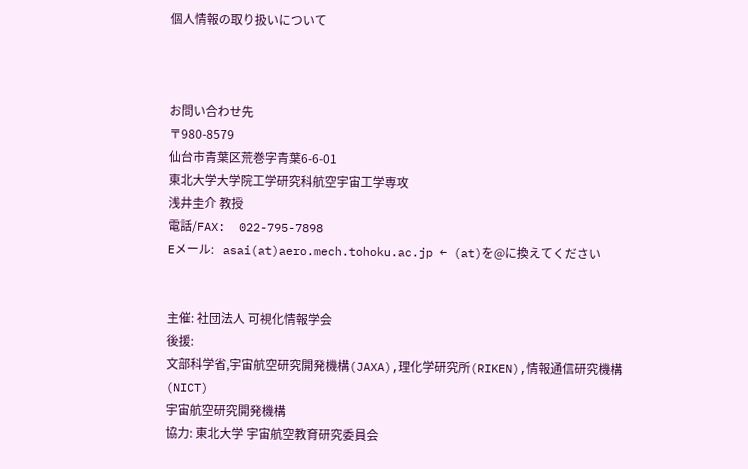個人情報の取り扱いについて



お問い合わせ先
〒980-8579
仙台市青葉区荒巻字青葉6-6-01
東北大学大学院工学研究科航空宇宙工学専攻
浅井圭介 教授
電話/FAX:  022-795-7898
Eメール:   asai(at)aero.mech.tohoku.ac.jp ← (at)を@に換えてください


主催: 社団法人 可視化情報学会
後援:
文部科学省,宇宙航空研究開発機構(JAXA),理化学研究所(RIKEN),情報通信研究機構 (NICT)
宇宙航空研究開発機構
協力: 東北大学 宇宙航空教育研究委員会